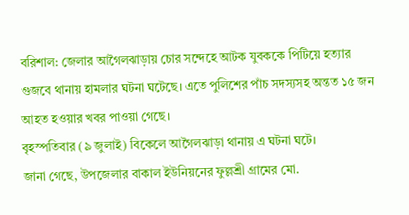বরিশাল: জেলার আগৈলঝাড়ায় চোর সন্দেহে আটক যুবককে পিটিয়ে হত্যার গুজবে থানায় হামলার ঘটনা ঘটেছে। এতে পুলিশের পাঁচ সদস্যসহ অন্তত ১৫ জন আহত হওয়ার খবর পাওয়া গেছে।
বৃহস্পতিবার (৯ জুলাই) বিকেলে আগৈলঝাড়া থানায় এ ঘটনা ঘটে।
জানা গেছে, উপজেলার বাকাল ইউনিয়নের ফুল্লশ্রী গ্রামের মো.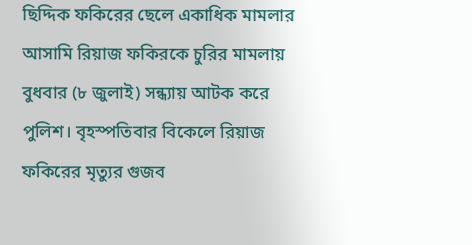ছিদ্দিক ফকিরের ছেলে একাধিক মামলার আসামি রিয়াজ ফকিরকে চুরির মামলায় বুধবার (৮ জুলাই) সন্ধ্যায় আটক করে পুলিশ। বৃহস্পতিবার বিকেলে রিয়াজ ফকিরের মৃত্যুর গুজব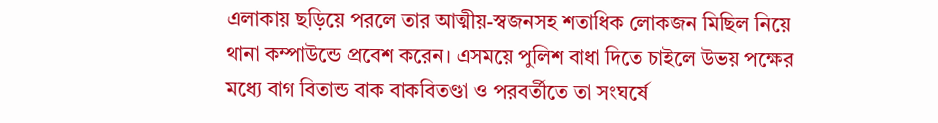এলাকায় ছড়িয়ে পরলে তার আত্মীয়-স্বজনসহ শতাধিক লোকজন মিছিল নিয়ে থানা কম্পাউন্ডে প্রবেশ করেন। এসময়ে পুলিশ বাধা দিতে চাইলে উভয় পক্ষের মধ্যে বাগ বিতান্ড বাক বাকবিতণ্ডা ও পরবর্তীতে তা সংঘর্ষে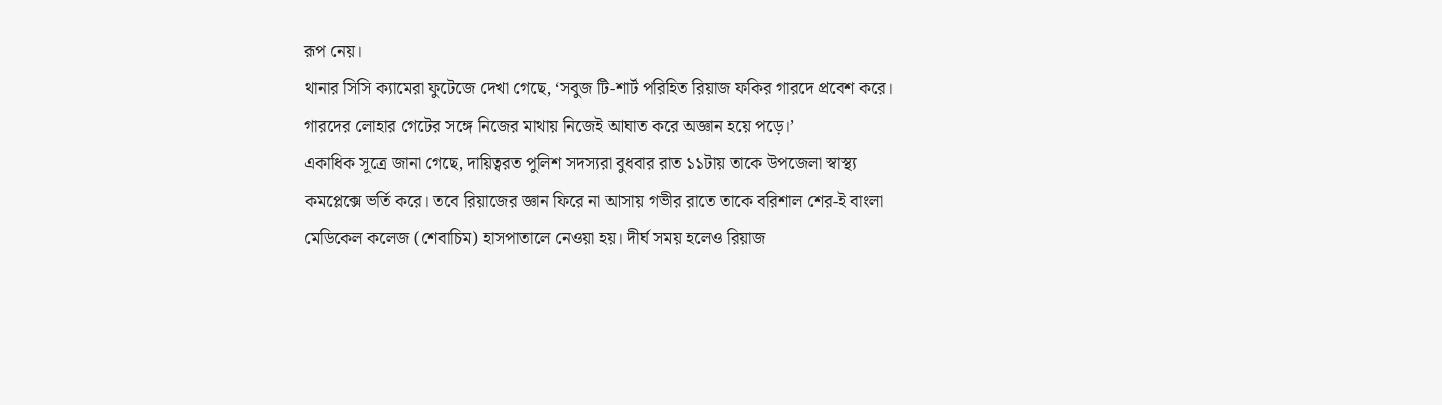রূপ নেয়।
থানার সিসি ক্যামেরা ফুটেজে দেখা গেছে, ‘সবুজ টি-শার্ট পরিহিত রিয়াজ ফকির গারদে প্রবেশ করে। গারদের লোহার গেটের সঙ্গে নিজের মাথায় নিজেই আঘাত করে অজ্ঞান হয়ে পড়ে।’
একাধিক সূত্রে জানা গেছে, দায়িত্বরত পুলিশ সদস্যরা বুধবার রাত ১১টায় তাকে উপজেলা স্বাস্থ্য কমপ্লেক্সে ভর্তি করে। তবে রিয়াজের জ্ঞান ফিরে না আসায় গভীর রাতে তাকে বরিশাল শের-ই বাংলা মেডিকেল কলেজ (শেবাচিম) হাসপাতালে নেওয়া হয়। দীর্ঘ সময় হলেও রিয়াজ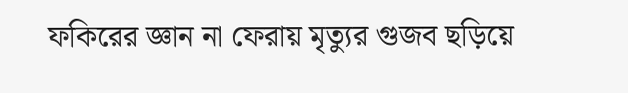ফকিরের জ্ঞান না ফেরায় মৃত্যুর গুজব ছড়িয়ে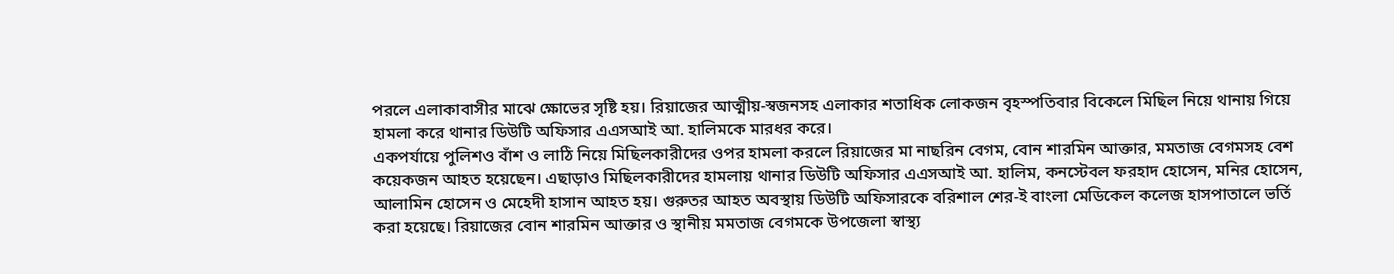পরলে এলাকাবাসীর মাঝে ক্ষোভের সৃষ্টি হয়। রিয়াজের আত্মীয়-স্বজনসহ এলাকার শতাধিক লোকজন বৃহস্পতিবার বিকেলে মিছিল নিয়ে থানায় গিয়ে হামলা করে থানার ডিউটি অফিসার এএসআই আ. হালিমকে মারধর করে।
একপর্যায়ে পুলিশও বাঁশ ও লাঠি নিয়ে মিছিলকারীদের ওপর হামলা করলে রিয়াজের মা নাছরিন বেগম, বোন শারমিন আক্তার, মমতাজ বেগমসহ বেশ কয়েকজন আহত হয়েছেন। এছাড়াও মিছিলকারীদের হামলায় থানার ডিউটি অফিসার এএসআই আ. হালিম, কনস্টেবল ফরহাদ হোসেন, মনির হোসেন, আলামিন হোসেন ও মেহেদী হাসান আহত হয়। গুরুতর আহত অবস্থায় ডিউটি অফিসারকে বরিশাল শের-ই বাংলা মেডিকেল কলেজ হাসপাতালে ভর্তি করা হয়েছে। রিয়াজের বোন শারমিন আক্তার ও স্থানীয় মমতাজ বেগমকে উপজেলা স্বাস্থ্য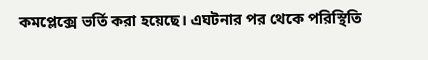কমপ্লেক্সে ভর্তি করা হয়েছে। এঘটনার পর থেকে পরিস্থিতি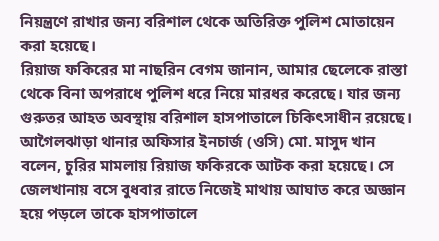নিয়ন্ত্রণে রাখার জন্য বরিশাল থেকে অতিরিক্ত পুলিশ মোতায়েন করা হয়েছে।
রিয়াজ ফকিরের মা নাছরিন বেগম জানান, আমার ছেলেকে রাস্তা থেকে বিনা অপরাধে পুলিশ ধরে নিয়ে মারধর করেছে। যার জন্য গুরুতর আহত অবস্থায় বরিশাল হাসপাতালে চিকিৎসাধীন রয়েছে।
আগৈলঝাড়া থানার অফিসার ইনচার্জ (ওসি) মো. মাসুদ খান বলেন, চুরির মামলায় রিয়াজ ফকিরকে আটক করা হয়েছে। সে জেলখানায় বসে বুধবার রাতে নিজেই মাথায় আঘাত করে অজ্ঞান হয়ে পড়লে তাকে হাসপাতালে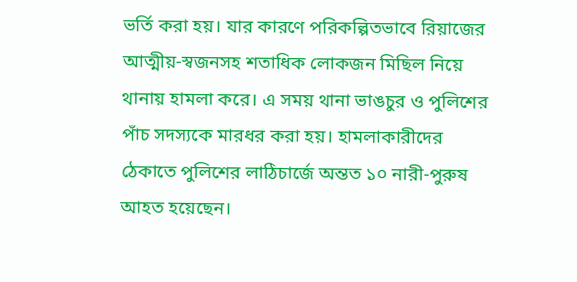ভর্তি করা হয়। যার কারণে পরিকল্পিতভাবে রিয়াজের আত্মীয়-স্বজনসহ শতাধিক লোকজন মিছিল নিয়ে থানায় হামলা করে। এ সময় থানা ভাঙচুর ও পুলিশের পাঁচ সদস্যকে মারধর করা হয়। হামলাকারীদের ঠেকাতে পুলিশের লাঠিচার্জে অন্তত ১০ নারী-পুরুষ আহত হয়েছেন।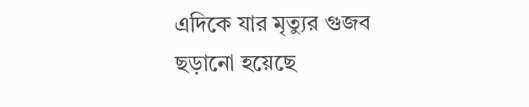এদিকে যার মৃত্যুর গুজব ছড়ানো হয়েছে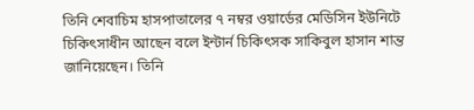তিনি শেবাচিম হাসপাতালের ৭ নম্বর ওয়ার্ডের মেডিসিন ইউনিটে চিকিৎসাধীন আছেন বলে ইন্টার্ন চিকিৎসক সাকিবুল হাসান শান্ত জানিয়েছেন। তিনি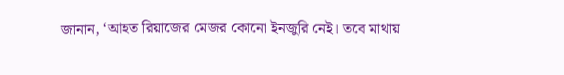জানান, ‘আহত রিয়াজের মেজর কোনো ইনজুরি নেই। তবে মাথায়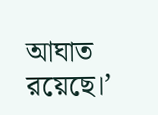আঘাত রয়েছে।’